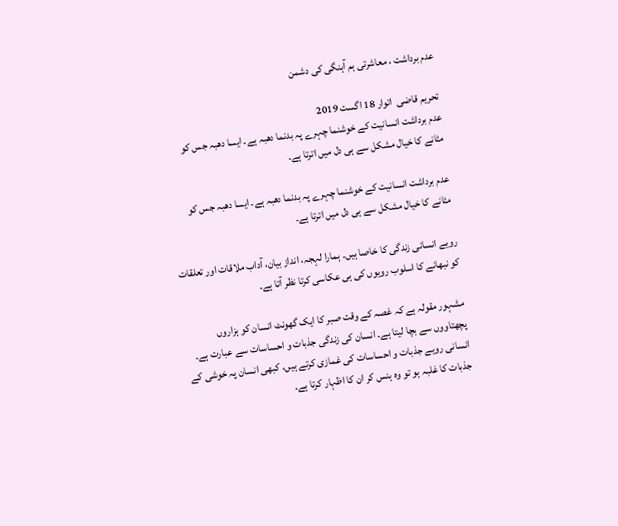عدم برداشت ، معاشرتی ہم آہنگی کی دشمن

تحریم قاضی  اتوار 18 اگست 2019
عدم برداشت انسانیت کے خوشنما چہرے پہ بدنما دھبہ ہے۔ ایسا دھبہ جس کو مٹانے کا خیال مشکل سے ہی دل میں اترتا ہے۔

عدم برداشت انسانیت کے خوشنما چہرے پہ بدنما دھبہ ہے۔ ایسا دھبہ جس کو مٹانے کا خیال مشکل سے ہی دل میں اترتا ہے۔

رویے انسانی زندگی کا خاصا ہیں۔ ہمارا لہجہ، انداز بیان، آداب ملاقات اور تعلقات کو نبھانے کا اسلوب رویوں کی ہی عکاسی کرتا نظر آتا ہے۔

مشہور مقولہ ہے کہ غصہ کے وقت صبر کا ایک گھونٹ انسان کو ہزاروں پچھتاووں سے بچا لیتا ہے۔ انسان کی زندگی جذبات و احساسات سے عبارت ہے۔ انسانی رویے جذبات و احساسات کی غمازی کرتے ہیں، کبھی انسان پہ خوشی کے جذبات کا غلبہ ہو تو وہ ہنس کر ان کا اظہار کرتا ہے۔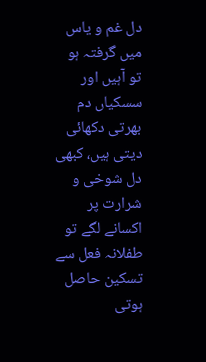دل غم و یاس میں گرفتہ ہو تو آہیں اور سسکیاں دم بھرتی دکھائی دیتی ہیں، کبھی دل شوخی و شرارت پر اکسانے لگے تو طفلانہ فعل سے تسکین حاصل ہوتی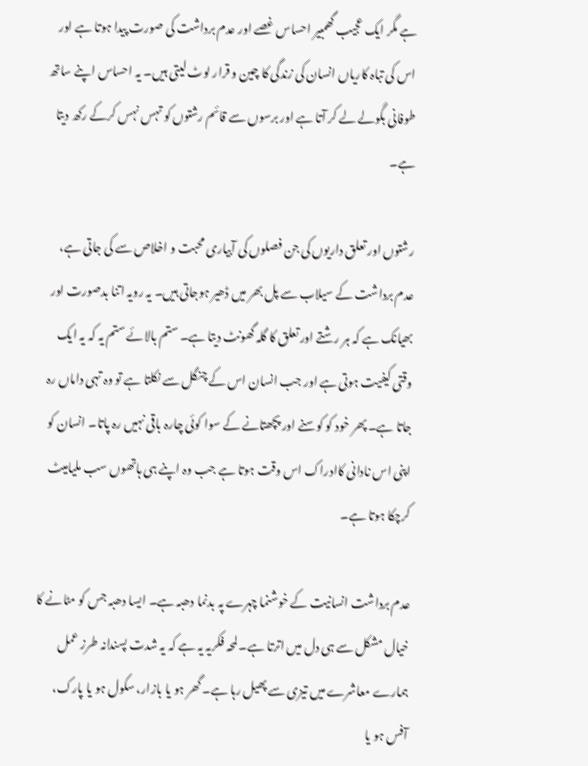ہے مگر ایک عجیب گھمبیر احساس غصے اور عدم برداشت کی صورت پیدا ہوتا ہے اور اس کی تباہ کاریاں انسان کی زندگی کا چین و قرار لوٹ لیتی ہیں۔ یہ احساس اپنے ساتھ طوفانی بگولے لے کر آتا ہے اور برسوں سے قائم رشتوں کو تہس نہس کرکے رکھ دیتا ہے۔

رشتوں اور تعلق داریوں کی جن فصلوں کی آبیاری محبت و اخلاص سے کی جاتی ہے، عدم برداشت کے سیلاب سے پل بھر میں ڈھیر ہوجاتی ہیں۔ یہ رویہ اتنا بدصورت اور بھیانک ہے کہ ہر رشتے اور تعلق کا گلہ گھونٹ دیتا ہے۔ ستم بالائے ستم یہ کہ یہ ایک وقتی کیفیت ہوتی ہے اور جب انسان اس کے چنگل سے نکلتا ہے تو وہ تہی داماں رہ جاتا ہے۔ پھر خود کو کوسنے اور پچھتانے کے سوا کوئی چارہ باقی نہیں رہ پاتا۔ انسان کو اپنی اس نادانی کاادراک اس وقت ہوتا ہے جب وہ اپنے ہی ہاتھوں سب ملیامیٹ کرچکا ہوتا ہے۔

عدم برداشت انسانیت کے خوشنما چہرے پہ بدنما دھبہ ہے۔ ایسا دھبہ جس کو مٹانے کا خیال مشکل سے ہی دل میں اترتا ہے۔ لمحہ فکریہ یہ ہے کہ یہ شدت پسندانہ طرز عمل ہمارے معاشرے میں تیزی سے پھیل رہا ہے۔ گھر ہو یا بازار، سکول ہو یا پارک، آفس ہو یا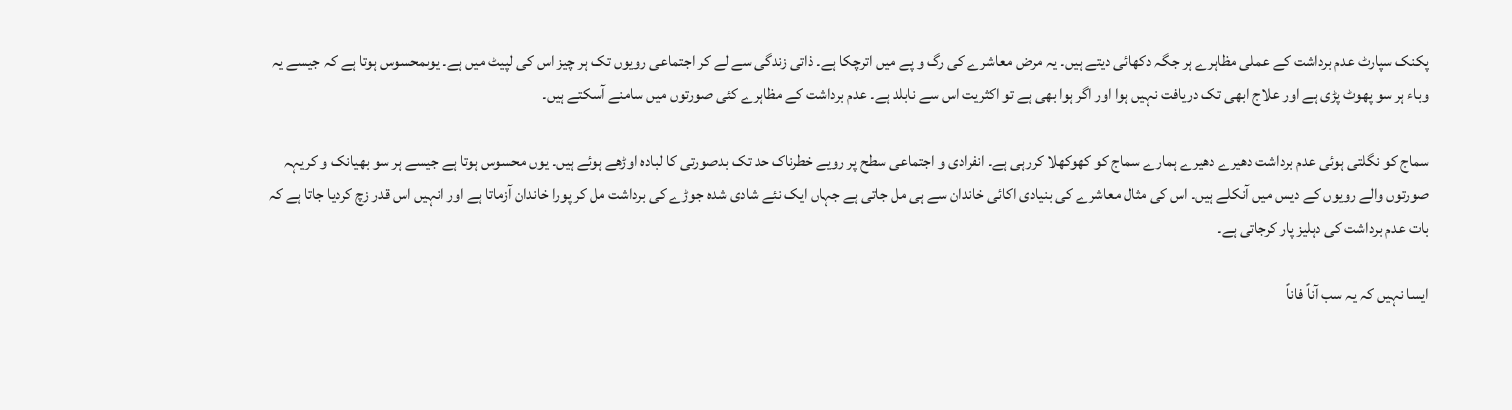پکنک سپارٹ عدم برداشت کے عملی مظاہرے ہر جگہ دکھائی دیتے ہیں۔ یہ مرض معاشرے کی رگ و پے میں اترچکا ہے۔ ذاتی زندگی سے لے کر اجتماعی رویوں تک ہر چیز اس کی لپیٹ میں ہے۔ یوںمحسوس ہوتا ہے کہ جیسے یہ وباء ہر سو پھوٹ پڑی ہے اور علاج ابھی تک دریافت نہیں ہوا اور اگر ہوا بھی ہے تو اکثریت اس سے نابلد ہے۔ عدم برداشت کے مظاہرے کئی صورتوں میں سامنے آسکتے ہیں۔

سماج کو نگلتی ہوئی عدم برداشت دھیرے دھیرے ہمارے سماج کو کھوکھلا کررہی ہے۔ انفرادی و اجتماعی سطح پر رویے خطرناک حد تک بدصورتی کا لبادہ اوڑھے ہوئے ہیں۔ یوں محسوس ہوتا ہے جیسے ہر سو بھیانک و کریہہ صورتوں والے رویوں کے دیس میں آنکلے ہیں۔ اس کی مثال معاشرے کی بنیادی اکائی خاندان سے ہی مل جاتی ہے جہاں ایک نئے شادی شدہ جوڑے کی برداشت مل کر پورا خاندان آزماتا ہے اور انہیں اس قدر زچ کردیا جاتا ہے کہ بات عدم برداشت کی دہلیز پار کرجاتی ہے۔

ایسا نہیں کہ یہ سب آناً فاناً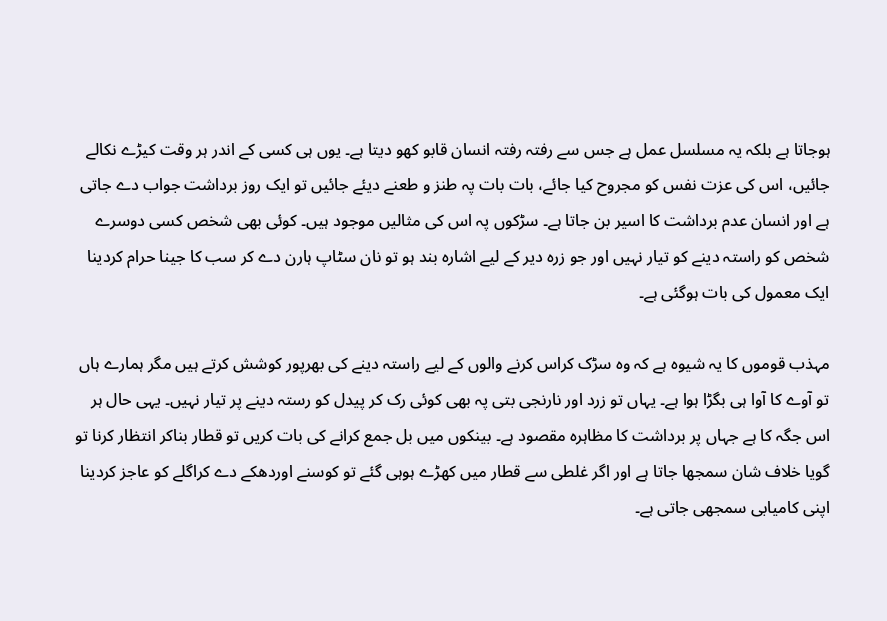ہوجاتا ہے بلکہ یہ مسلسل عمل ہے جس سے رفتہ رفتہ انسان قابو کھو دیتا ہے۔ یوں ہی کسی کے اندر ہر وقت کیڑے نکالے جائیں، اس کی عزت نفس کو مجروح کیا جائے، بات بات پہ طنز و طعنے دیئے جائیں تو ایک روز برداشت جواب دے جاتی ہے اور انسان عدم برداشت کا اسیر بن جاتا ہے۔ سڑکوں پہ اس کی مثالیں موجود ہیں۔ کوئی بھی شخص کسی دوسرے شخص کو راستہ دینے کو تیار نہیں اور جو زرہ دیر کے لیے اشارہ بند ہو تو نان سٹاپ ہارن دے کر سب کا جینا حرام کردینا ایک معمول کی بات ہوگئی ہے۔

مہذب قوموں کا یہ شیوہ ہے کہ وہ سڑک کراس کرنے والوں کے لیے راستہ دینے کی بھرپور کوشش کرتے ہیں مگر ہمارے ہاں تو آوے کا آوا ہی بگڑا ہوا ہے۔ یہاں تو زرد اور نارنجی بتی پہ بھی کوئی رک کر پیدل کو رستہ دینے پر تیار نہیں۔ یہی حال ہر اس جگہ کا ہے جہاں پر برداشت کا مظاہرہ مقصود ہے۔ بینکوں میں بل جمع کرانے کی بات کریں تو قطار بناکر انتظار کرنا تو گویا خلاف شان سمجھا جاتا ہے اور اگر غلطی سے قطار میں کھڑے ہوہی گئے تو کوسنے اوردھکے دے کراگلے کو عاجز کردینا اپنی کامیابی سمجھی جاتی ہے۔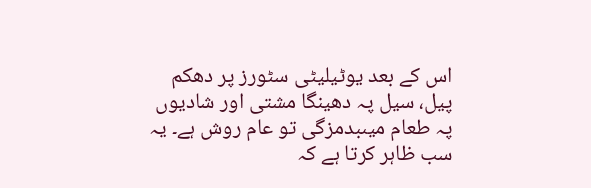اس کے بعد یوٹیلیٹی سٹورز پر دھکم پیل، سیل پہ دھینگا مشتی اور شادیوں پہ طعام میںبدمزگی تو عام روش ہے۔ یہ سب ظاہر کرتا ہے کہ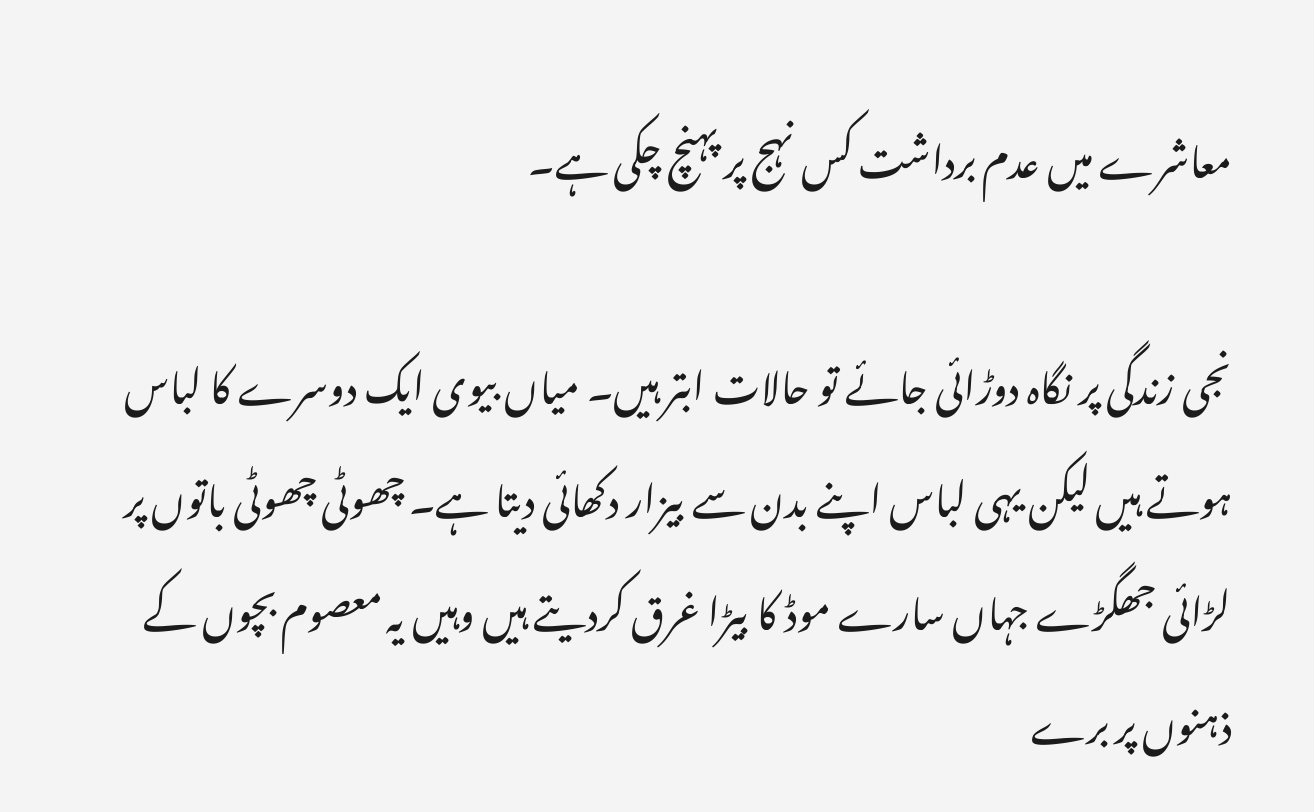معاشرے میں عدم برداشت کس نہج پر پہنچ چکی ہے۔

نجی زندگی پر نگاہ دوڑائی جائے تو حالات ابتر ہیں۔ میاں بیوی ایک دوسرے کا لباس ہوتے ہیں لیکن یہی لباس اپنے بدن سے بیزار دکھائی دیتا ہے۔ چھوٹی چھوٹی باتوں پر لڑائی جھگڑے جہاں سارے موڈ کا بیڑا غرق کردیتے ہیں وہیں یہ معصوم بچوں کے ذہنوں پر برے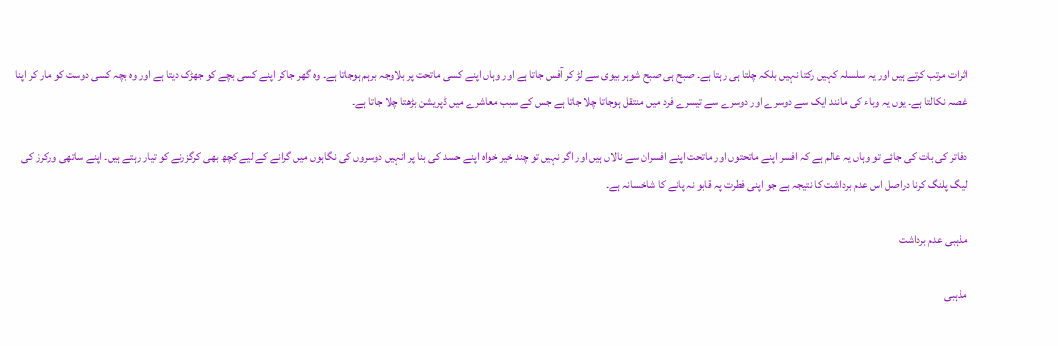اثرات مرتب کرتے ہیں اور یہ سلسلہ کہیں رکتا نہیں بلکہ چلتا ہی رہتا ہے۔ صبح ہی صبح شوہر بیوی سے لڑ کر آفس جاتا ہے اور وہاں اپنے کسی ماتحت پر بلاوجہ برہم ہوجاتا ہے۔ وہ گھر جاکر اپنے کسی بچے کو جھڑک دیتا ہے اور وہ بچہ کسی دوست کو مار کر اپنا  غصہ نکالتا ہے۔ یوں یہ وباء کی مانند ایک سے دوسرے اور دوسرے سے تیسرے فرد میں منتقل ہوجاتا چلا جاتا ہے جس کے سبب معاشرے میں ڈپریشن بڑھتا چلا جاتا ہے۔

دفاتر کی بات کی جائے تو وہاں یہ عالم ہے کہ افسر اپنے ماتحتوں اور ماتحت اپنے افسران سے نالاں ہیں اور اگر نہیں تو چند خیر خواہ اپنے حسد کی بنا پر انہیں دوسروں کی نگاہوں میں گرانے کے لیے کچھ بھی کرگزرنے کو تیار رہتے ہیں۔ اپنے ساتھی ورکرز کی لیگ پلنگ کرنا دراصل اس عدم برداشت کا نتیجہ ہے جو اپنی فطرت پہ قابو نہ پانے کا شاخسانہ ہے۔

مذہبی عدم برداشت

مذہبی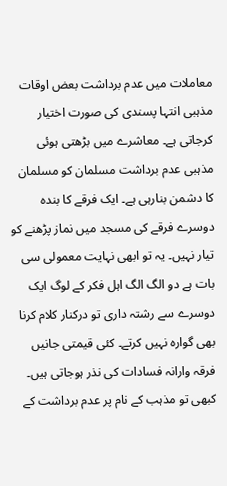معاملات میں عدم برداشت بعض اوقات مذہبی انتہا پسندی کی صورت اختیار کرجاتی ہے۔ معاشرے میں بڑھتی ہوئی مذہبی عدم برداشت مسلمان کو مسلمان کا دشمن بنارہی ہے۔ ایک فرقے کا بندہ دوسرے فرقے کی مسجد میں نماز پڑھنے کو تیار نہیں۔ یہ تو ابھی نہایت معمولی سی بات ہے دو الگ الگ اہل فکر کے لوگ ایک دوسرے سے رشتہ داری تو درکنار کلام کرنا بھی گوارہ نہیں کرتے۔ کئی قیمتی جانیں فرقہ وارانہ فسادات کی نذر ہوجاتی ہیں۔ کبھی تو مذہب کے نام پر عدم برداشت کے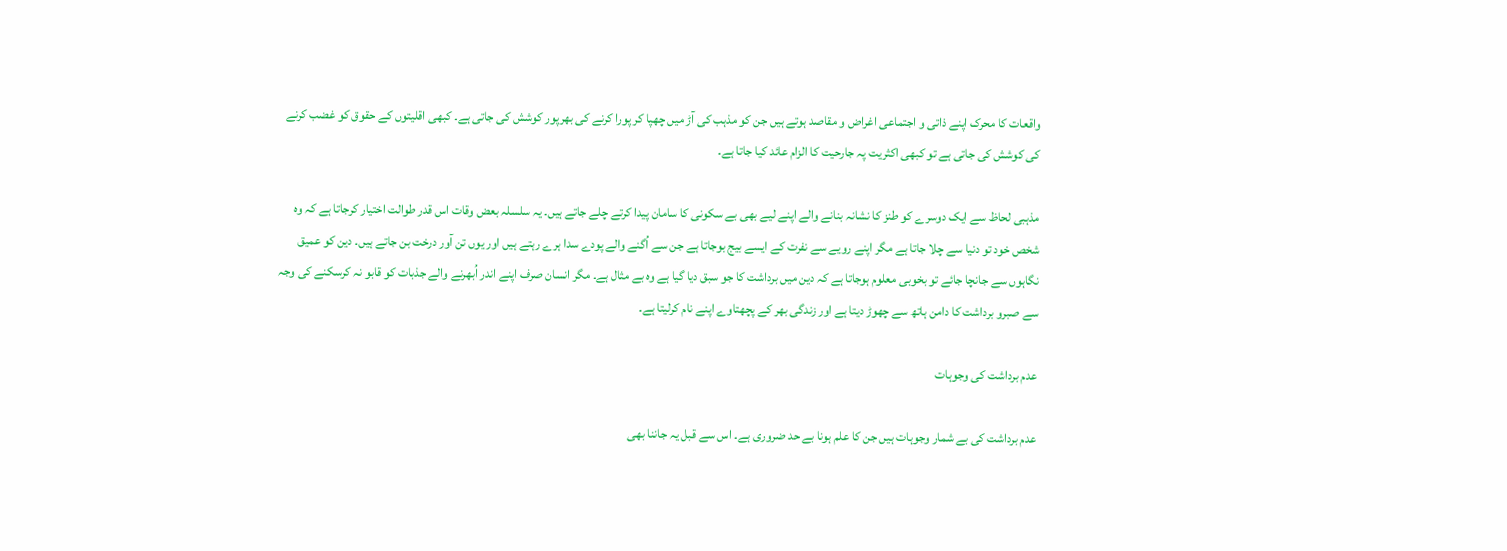واقعات کا محرک اپنے ذاتی و اجتماعی اغراض و مقاصد ہوتے ہیں جن کو مذہب کی آڑ میں چھپا کر پورا کرنے کی بھرپور کوشش کی جاتی ہے۔ کبھی اقلیتوں کے حقوق کو غضب کرنے کی کوشش کی جاتی ہے تو کبھی اکثریت پہ جارحیت کا الزام عائد کیا جاتا ہے۔

مذہبی لحاظ سے ایک دوسرے کو طنز کا نشانہ بنانے والے اپنے لیے بھی بے سکونی کا سامان پیدا کرتے چلے جاتے ہیں۔ یہ سلسلہ بعض وقات اس قدر طوالت اختیار کرجاتا ہے کہ وہ شخص خود تو دنیا سے چلا جاتا ہے مگر اپنے رویے سے نفرت کے ایسے بیج بوجاتا ہے جن سے اُگنے والے پودے سدا ہرے رہتے ہیں اور یوں تن آور درخت بن جاتے ہیں۔ دین کو عمیق نگاہوں سے جانچا جائے تو بخوبی معلوم ہوجاتا ہے کہ دین میں برداشت کا جو سبق دیا گیا ہے وہ بے مثال ہے۔ مگر انسان صرف اپنے اندر اُبھرنے والے جذبات کو قابو نہ کرسکنے کی وجہ سے صبرو برداشت کا دامن ہاتھ سے چھوڑ دیتا ہے اور زندگی بھر کے پچھتاوے اپنے نام کرلیتا ہے۔

عدم برداشت کی وجوہات

عدم برداشت کی بے شمار وجوہات ہیں جن کا علم ہونا بے حد ضروری ہے۔ اس سے قبل یہ جاننا بھی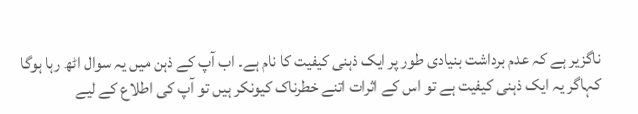ناگزیر ہے کہ عدم برداشت بنیادی طور پر ایک ذہنی کیفیت کا نام ہے۔ اب آپ کے ذہن میں یہ سوال اٹھ رہا ہوگا کہاگر یہ ایک ذہنی کیفیت ہے تو اس کے اثرات اتنے خطرناک کیونکر ہیں تو آپ کی اطلاع کے لیے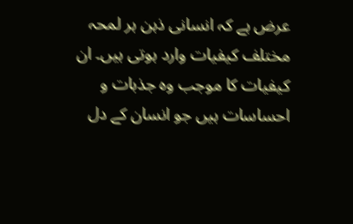عرض ہے کہ انسانی ذہن ہر لمحہ مختلف کیفیات وارد ہوتی ہیں۔ ان کیفیات کا موجب وہ جذبات و احساسات ہیں جو انسان کے دل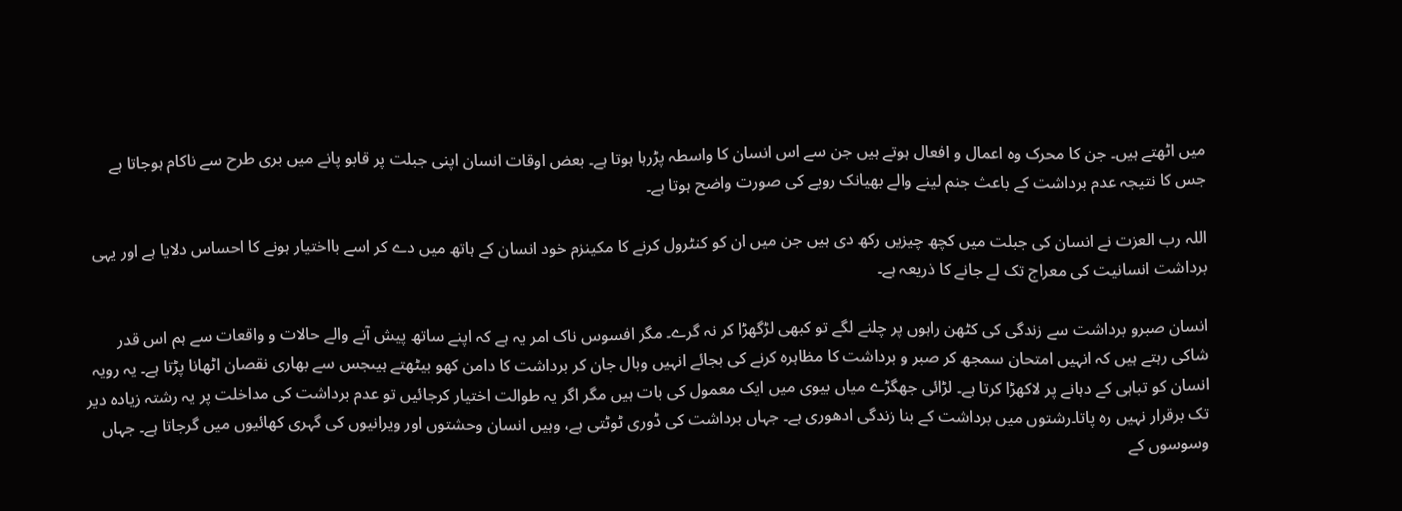میں اٹھتے ہیں۔ جن کا محرک وہ اعمال و افعال ہوتے ہیں جن سے اس انسان کا واسطہ پڑرہا ہوتا ہے۔ بعض اوقات انسان اپنی جبلت پر قابو پانے میں بری طرح سے ناکام ہوجاتا ہے جس کا نتیجہ عدم برداشت کے باعث جنم لینے والے بھیانک رویے کی صورت واضح ہوتا ہے۔

اللہ رب العزت نے انسان کی جبلت میں کچھ چیزیں رکھ دی ہیں جن میں ان کو کنٹرول کرنے کا مکینزم خود انسان کے ہاتھ میں دے کر اسے بااختیار ہونے کا احساس دلایا ہے اور یہی برداشت انسانیت کی معراج تک لے جانے کا ذریعہ ہے۔

انسان صبرو برداشت سے زندگی کی کٹھن راہوں پر چلنے لگے تو کبھی لڑگھڑا کر نہ گرے۔ مگر افسوس ناک امر یہ ہے کہ اپنے ساتھ پیش آنے والے حالات و واقعات سے ہم اس قدر شاکی رہتے ہیں کہ انہیں امتحان سمجھ کر صبر و برداشت کا مظاہرہ کرنے کی بجائے انہیں وبال جان کر برداشت کا دامن کھو بیٹھتے ہیںجس سے بھاری نقصان اٹھانا پڑتا ہے۔ یہ رویہ انسان کو تباہی کے دہانے پر لاکھڑا کرتا ہے۔ لڑائی جھگڑے میاں بیوی میں ایک معمول کی بات ہیں مگر اگر یہ طوالت اختیار کرجائیں تو عدم برداشت کی مداخلت پر یہ رشتہ زیادہ دیر تک برقرار نہیں رہ پاتا۔رشتوں میں برداشت کے بنا زندگی ادھوری ہے۔ جہاں برداشت کی ڈوری ٹوٹتی ہے، وہیں انسان وحشتوں اور ویرانیوں کی گہری کھائیوں میں گرجاتا ہے۔ جہاں وسوسوں کے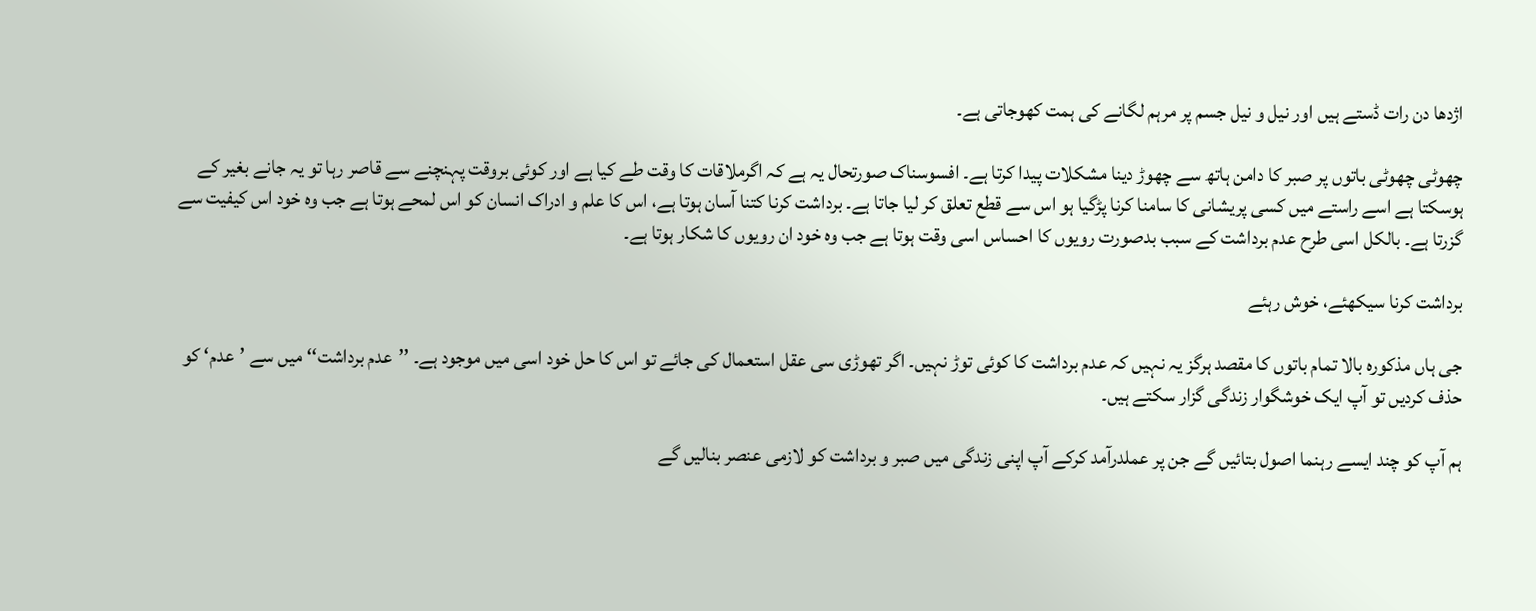اژدھا دن رات ڈستے ہیں اور نیل و نیل جسم پر مرہم لگانے کی ہمت کھوجاتی ہے۔

چھوٹی چھوٹی باتوں پر صبر کا دامن ہاتھ سے چھوڑ دینا مشکلات پیدا کرتا ہے۔ افسوسناک صورتحال یہ ہے کہ اگرملاقات کا وقت طے کیا ہے اور کوئی بروقت پہنچنے سے قاصر رہا تو یہ جانے بغیر کے ہوسکتا ہے اسے راستے میں کسی پریشانی کا سامنا کرنا پڑگیا ہو اس سے قطع تعلق کر لیا جاتا ہے۔ برداشت کرنا کتنا آسان ہوتا ہے، اس کا علم و ادراک انسان کو اس لمحے ہوتا ہے جب وہ خود اس کیفیت سے گزرتا ہے۔ بالکل اسی طرح عدم برداشت کے سبب بدصورت رویوں کا احساس اسی وقت ہوتا ہے جب وہ خود ان رویوں کا شکار ہوتا ہے۔

برداشت کرنا سیکھئے، خوش رہئے

جی ہاں مذکورہ بالا تمام باتوں کا مقصد ہرگز یہ نہیں کہ عدم برداشت کا کوئی توڑ نہیں۔ اگر تھوڑی سی عقل استعمال کی جائے تو اس کا حل خود اسی میں موجود ہے۔ ’’عدم برداشت‘‘ میں سے ’عدم‘ کو حذف کردیں تو آپ ایک خوشگوار زندگی گزار سکتے ہیں۔

ہم آپ کو چند ایسے رہنما اصول بتائیں گے جن پر عملدرآمد کرکے آپ اپنی زندگی میں صبر و برداشت کو لازمی عنصر بنالیں گے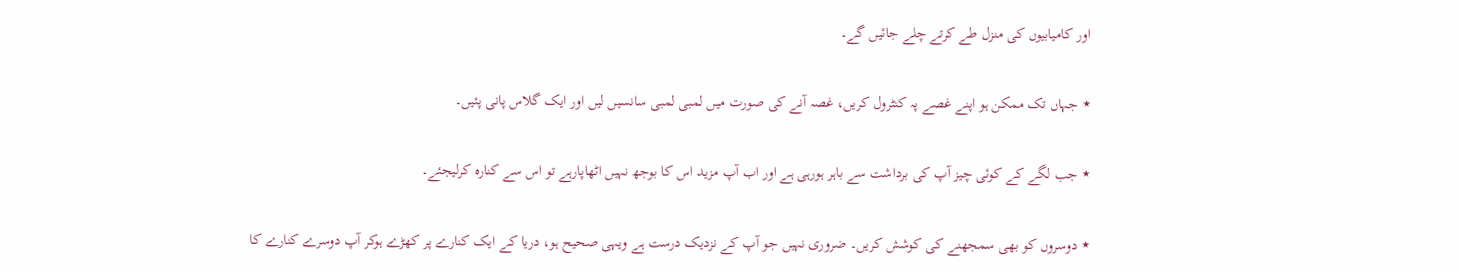اور کامیابیوں کی منزل طے کرتے چلے جائیں گے۔

٭ جہاں تک ممکن ہو اپنے غصے پہ کنٹرول کریں، غصہ آنے کی صورت میں لمبی لمبی سانسیں لیں اور ایک گلاس پانی پئیں۔

٭ جب لگے کے کوئی چیز آپ کی برداشت سے باہر ہورہی ہے اور اب آپ مزید اس کا بوجھ نہیں اٹھاپارہے تو اس سے کنارہ کرلیجئے۔

٭ دوسروں کو بھی سمجھنے کی کوشش کریں۔ ضروری نہیں جو آپ کے نزدیک درست ہے ویہی صحیح ہو، دریا کے ایک کنارے پر کھڑے ہوکر آپ دوسرے کنارے کا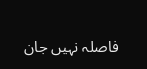فاصلہ نہیں جان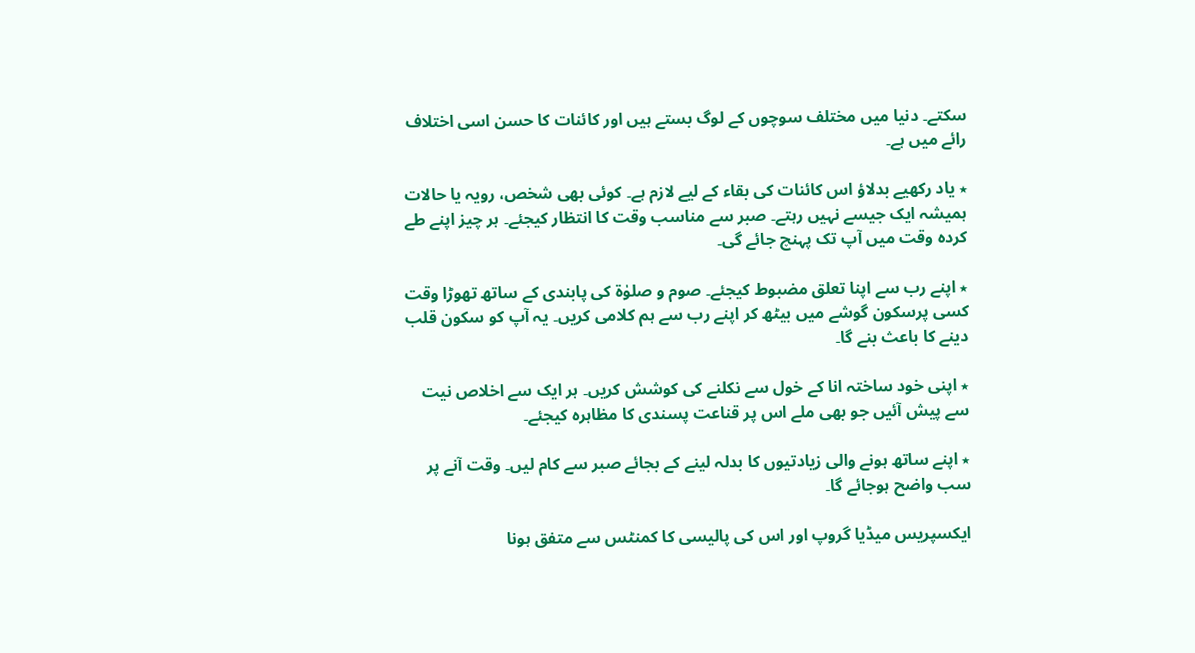سکتے۔ دنیا میں مختلف سوچوں کے لوگ بستے ہیں اور کائنات کا حسن اسی اختلاف رائے میں ہے۔

٭ یاد رکھیے بدلاؤ اس کائنات کی بقاء کے لیے لازم ہے۔ کوئی بھی شخص، رویہ یا حالات ہمیشہ ایک جیسے نہیں رہتے۔ صبر سے مناسب وقت کا انتظار کیجئے۔ ہر چیز اپنے طے کردہ وقت میں آپ تک پہنچ جائے گی۔

٭ اپنے رب سے اپنا تعلق مضبوط کیجئے۔ صوم و صلوٰۃ کی پابندی کے ساتھ تھوڑا وقت کسی پرسکون گوشے میں بیٹھ کر اپنے رب سے ہم کلامی کریں۔ یہ آپ کو سکون قلب دینے کا باعث بنے گا۔

٭ اپنی خود ساختہ انا کے خول سے نکلنے کی کوشش کریں۔ ہر ایک سے اخلاص نیت سے پیش آئیں جو بھی ملے اس پر قناعت پسندی کا مظاہرہ کیجئے۔

٭ اپنے ساتھ ہونے والی زیادتیوں کا بدلہ لینے کے بجائے صبر سے کام لیں۔ وقت آنے پر سب واضح ہوجائے گا۔

ایکسپریس میڈیا گروپ اور اس کی پالیسی کا کمنٹس سے متفق ہونا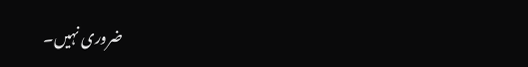ضروری نہیں۔